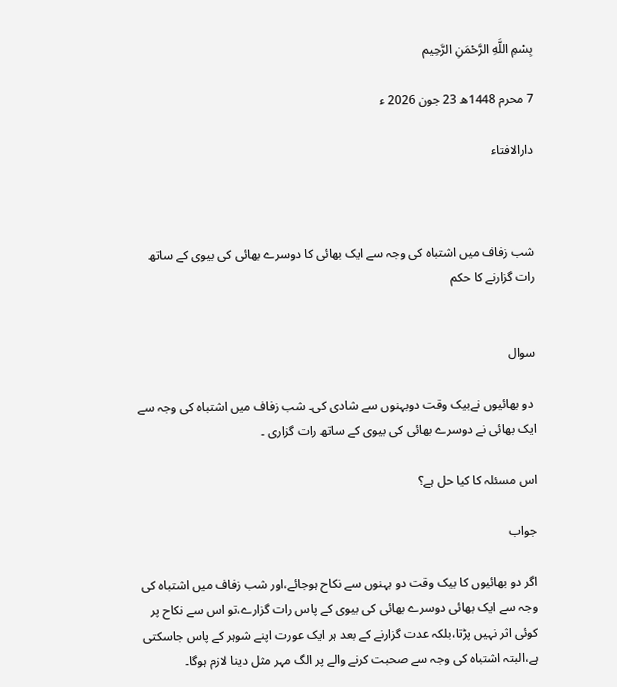بِسْمِ اللَّهِ الرَّحْمَنِ الرَّحِيم

7 محرم 1448ھ 23 جون 2026 ء

دارالافتاء



شب زفاف میں اشتباہ کی وجہ سے ایک بھائی کا دوسرے بھائی کی بیوی کے ساتھ رات گزارنے کا حکم


سوال

 دو بھائیوں نےبیک وقت دوبہنوں سے شادی کی۔ شب زفاف میں اشتباہ کی وجہ سے ایک بھائی نے دوسرے بھائی کی بیوی کے ساتھ رات گزاری ۔

اس مسئلہ کا کیا حل ہے؟

جواب

اگر دو بھائیوں کا بیک وقت دو بہنوں سے نکاح ہوجائے،اور شب زفاف میں اشتباہ کی وجہ سے ایک بھائی دوسرے بھائی کی بیوی کے پاس رات گزارے،تو اس سے نکاح پر کوئی اثر نہیں پڑتا،بلکہ عدت گزارنے کے بعد ہر ایک عورت اپنے شوہر کے پاس جاسکتی ہے،البتہ اشتباہ کی وجہ سے صحبت کرنے والے پر الگ مہر مثل دینا لازم ہوگا۔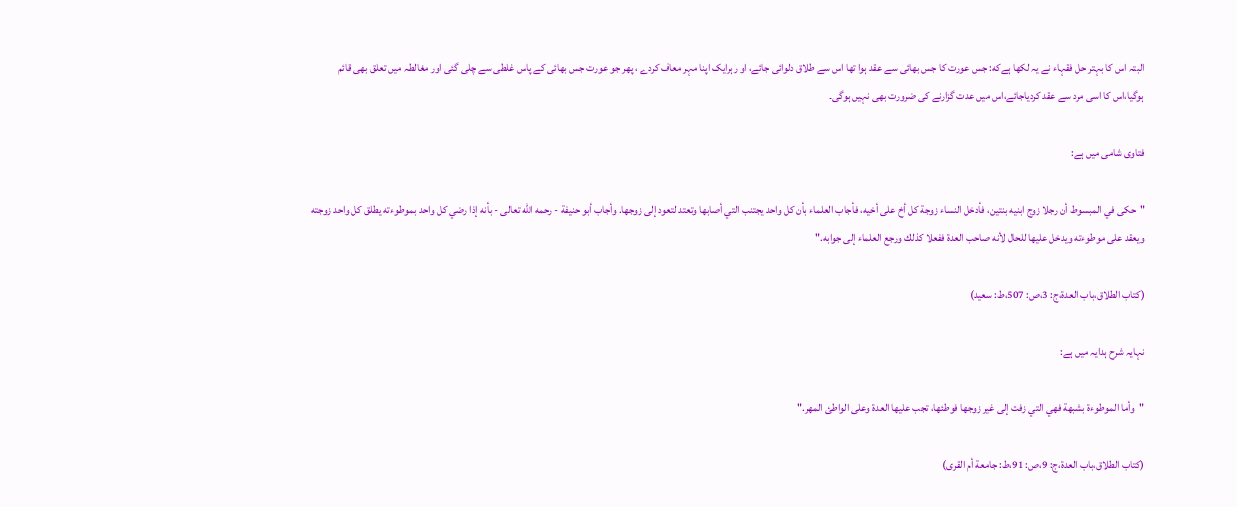البتہ اس کا بہتر حل فقہاء نے یہ لکھا ہےکه: جس عورت کا جس بھائی سے عقد ہوا تھا اس سے طلاق دلوائی جائے، او رہرایک اپنا مہر معاف کردے ، پھر جو عورت جس بھائی کے پاس غلطی سے چلی گئی اور مغالطہ میں تعلق بھی قائم ہوگیا،اس کا اسی مرد سے عقد کردیاجائے،اس میں عدت گزارنے کی ضرورت بھی نہیں ہوگی۔

فتاوی شامی میں ہے:

"حكى في المبسوط أن رجلا زوج ابنيه بنتين، فأدخل النساء زوجة كل أخ على أخيه، فأجاب العلماء بأن كل واحد يجتنب التي أصابها وتعتد لتعود إلى زوجها. وأجاب أبو حنيفة - رحمه الله تعالى - بأنه إذا رضي كل واحد بموطوءته يطلق كل واحد زوجته ويعقد على موطوءته ويدخل عليها للحال لأنه صاحب العدة ففعلا كذلك ورجع العلماء إلى جوابه."

(كتاب الطلاق،‌‌باب العدة،ج: 3،ص: 507،ط: سعيد)

نہایہ شرح ہدایہ میں ہے:

"وأما ‌الموطوءة ‌بشبهة فهي التي زفت إلى غير زوجها فوطئها، تجب عليها العدة وعلى الواطئ المهر."

(كتاب الطلاق،‌‌باب العدة،ج: 9،ص: 91،ط: جامعة أم القرى)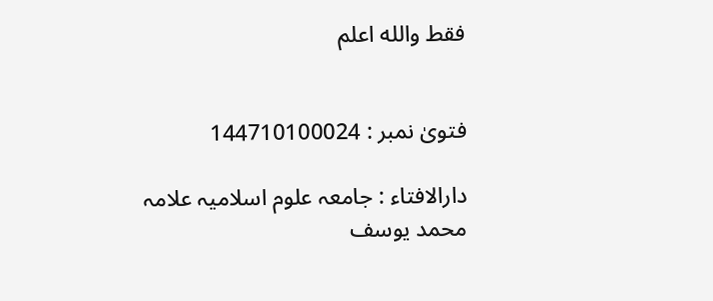فقط والله اعلم


فتویٰ نمبر : 144710100024

دارالافتاء : جامعہ علوم اسلامیہ علامہ محمد یوسف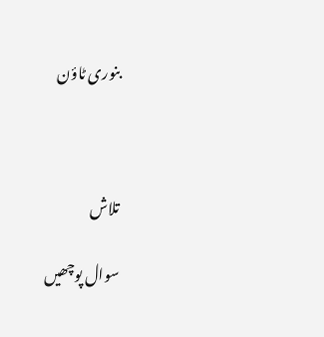بنوری ٹاؤن



تلاش

سوال پوچھیں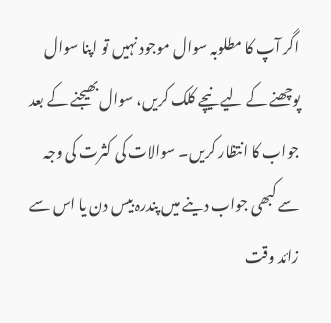اگر آپ کا مطلوبہ سوال موجود نہیں تو اپنا سوال پوچھنے کے لیے نیچے کلک کریں، سوال بھیجنے کے بعد جواب کا انتظار کریں۔ سوالات کی کثرت کی وجہ سے کبھی جواب دینے میں پندرہ بیس دن یا اس سے زائد وقت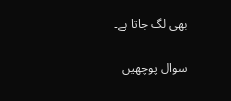بھی لگ جاتا ہے۔

سوال پوچھیں